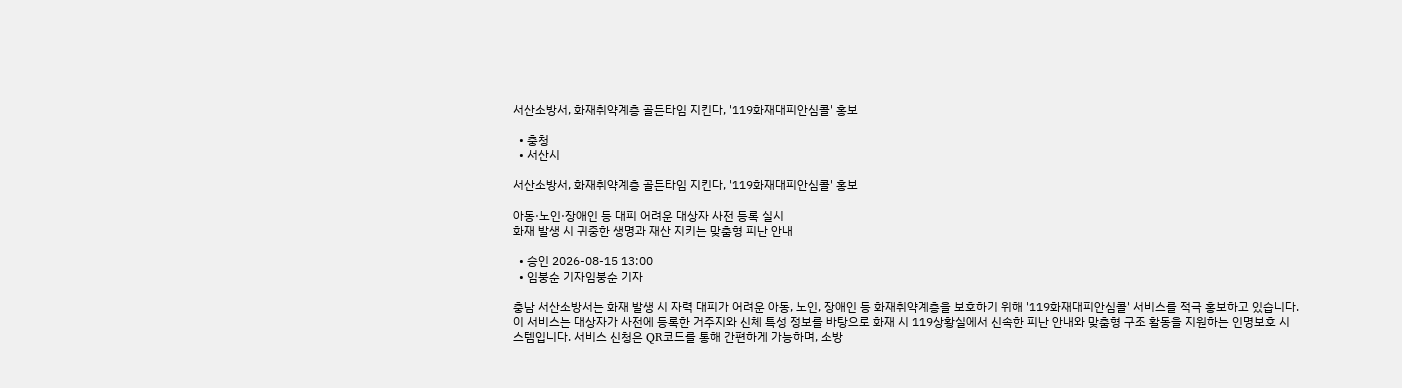서산소방서, 화재취약계층 골든타임 지킨다, '119화재대피안심콜' 홍보

  • 충청
  • 서산시

서산소방서, 화재취약계층 골든타임 지킨다, '119화재대피안심콜' 홍보

아동·노인·장애인 등 대피 어려운 대상자 사전 등록 실시
화재 발생 시 귀중한 생명과 재산 지키는 맞춤형 피난 안내

  • 승인 2026-08-15 13:00
  • 임붕순 기자임붕순 기자

충남 서산소방서는 화재 발생 시 자력 대피가 어려운 아동, 노인, 장애인 등 화재취약계층을 보호하기 위해 '119화재대피안심콜' 서비스를 적극 홍보하고 있습니다. 이 서비스는 대상자가 사전에 등록한 거주지와 신체 특성 정보를 바탕으로 화재 시 119상황실에서 신속한 피난 안내와 맞춤형 구조 활동을 지원하는 인명보호 시스템입니다. 서비스 신청은 QR코드를 통해 간편하게 가능하며, 소방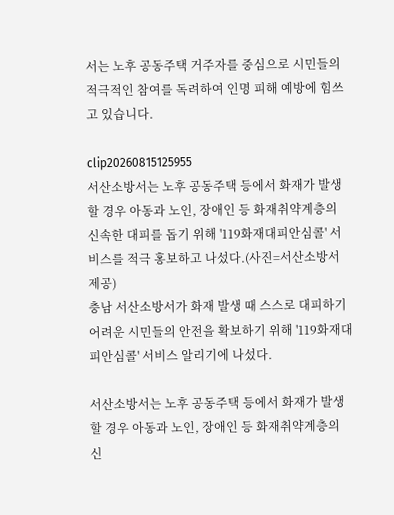서는 노후 공동주택 거주자를 중심으로 시민들의 적극적인 참여를 독려하여 인명 피해 예방에 힘쓰고 있습니다.

clip20260815125955
서산소방서는 노후 공동주택 등에서 화재가 발생할 경우 아동과 노인, 장애인 등 화재취약계층의 신속한 대피를 돕기 위해 '119화재대피안심콜' 서비스를 적극 홍보하고 나섰다.(사진=서산소방서 제공)
충남 서산소방서가 화재 발생 때 스스로 대피하기 어려운 시민들의 안전을 확보하기 위해 '119화재대피안심콜' 서비스 알리기에 나섰다.

서산소방서는 노후 공동주택 등에서 화재가 발생할 경우 아동과 노인, 장애인 등 화재취약계층의 신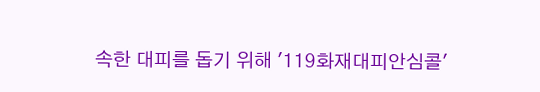속한 대피를 돕기 위해 '119화재대피안심콜'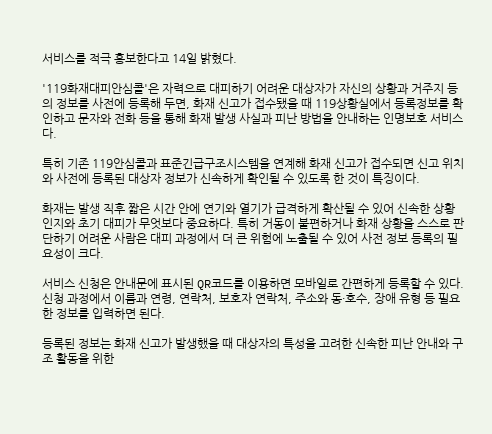서비스를 적극 홍보한다고 14일 밝혔다.

'119화재대피안심콜'은 자력으로 대피하기 어려운 대상자가 자신의 상황과 거주지 등의 정보를 사전에 등록해 두면, 화재 신고가 접수됐을 때 119상황실에서 등록정보를 확인하고 문자와 전화 등을 통해 화재 발생 사실과 피난 방법을 안내하는 인명보호 서비스다.

특히 기존 119안심콜과 표준긴급구조시스템을 연계해 화재 신고가 접수되면 신고 위치와 사전에 등록된 대상자 정보가 신속하게 확인될 수 있도록 한 것이 특징이다.

화재는 발생 직후 짧은 시간 안에 연기와 열기가 급격하게 확산될 수 있어 신속한 상황 인지와 초기 대피가 무엇보다 중요하다. 특히 거동이 불편하거나 화재 상황을 스스로 판단하기 어려운 사람은 대피 과정에서 더 큰 위험에 노출될 수 있어 사전 정보 등록의 필요성이 크다.

서비스 신청은 안내문에 표시된 QR코드를 이용하면 모바일로 간편하게 등록할 수 있다. 신청 과정에서 이름과 연령, 연락처, 보호자 연락처, 주소와 동·호수, 장애 유형 등 필요한 정보를 입력하면 된다.

등록된 정보는 화재 신고가 발생했을 때 대상자의 특성을 고려한 신속한 피난 안내와 구조 활동을 위한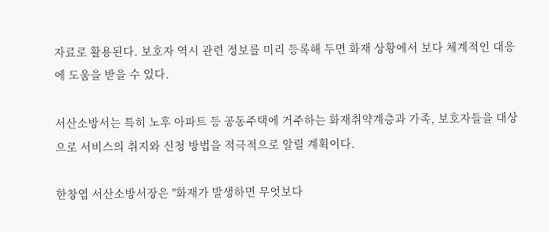자료로 활용된다. 보호자 역시 관련 정보를 미리 등록해 두면 화재 상황에서 보다 체계적인 대응에 도움을 받을 수 있다.

서산소방서는 특히 노후 아파트 등 공동주택에 거주하는 화재취약계층과 가족, 보호자들을 대상으로 서비스의 취지와 신청 방법을 적극적으로 알릴 계획이다.

한창엽 서산소방서장은 "화재가 발생하면 무엇보다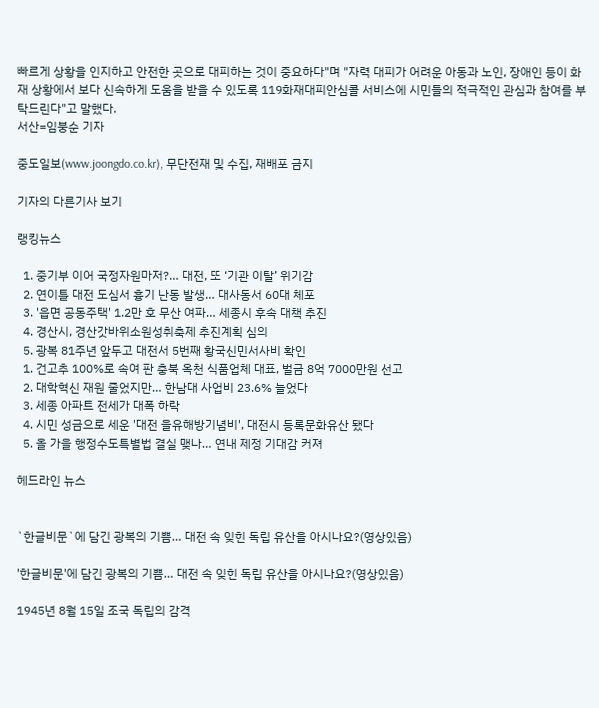빠르게 상황을 인지하고 안전한 곳으로 대피하는 것이 중요하다"며 "자력 대피가 어려운 아동과 노인, 장애인 등이 화재 상황에서 보다 신속하게 도움을 받을 수 있도록 119화재대피안심콜 서비스에 시민들의 적극적인 관심과 참여를 부탁드린다"고 말했다.
서산=임붕순 기자

중도일보(www.joongdo.co.kr), 무단전재 및 수집, 재배포 금지

기자의 다른기사 보기

랭킹뉴스

  1. 중기부 이어 국정자원마저?… 대전, 또 ‘기관 이탈’ 위기감
  2. 연이틀 대전 도심서 흉기 난동 발생… 대사동서 60대 체포
  3. '읍면 공동주택' 1.2만 호 무산 여파… 세종시 후속 대책 추진
  4. 경산시, 경산갓바위소원성취축제 추진계획 심의
  5. 광복 81주년 앞두고 대전서 5번째 황국신민서사비 확인
  1. 건고추 100%로 속여 판 충북 옥천 식품업체 대표, 벌금 8억 7000만원 선고
  2. 대학혁신 재원 줄었지만… 한남대 사업비 23.6% 늘었다
  3. 세종 아파트 전세가 대폭 하락
  4. 시민 성금으로 세운 '대전 을유해방기념비', 대전시 등록문화유산 됐다
  5. 올 가을 행정수도특별법 결실 맺나… 연내 제정 기대감 커져

헤드라인 뉴스


`한글비문`에 담긴 광복의 기쁨… 대전 속 잊힌 독립 유산을 아시나요?(영상있음)

'한글비문'에 담긴 광복의 기쁨… 대전 속 잊힌 독립 유산을 아시나요?(영상있음)

1945년 8월 15일 조국 독립의 감격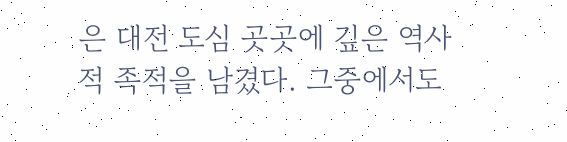은 대전 도심 곳곳에 깊은 역사적 족적을 남겼다. 그중에서도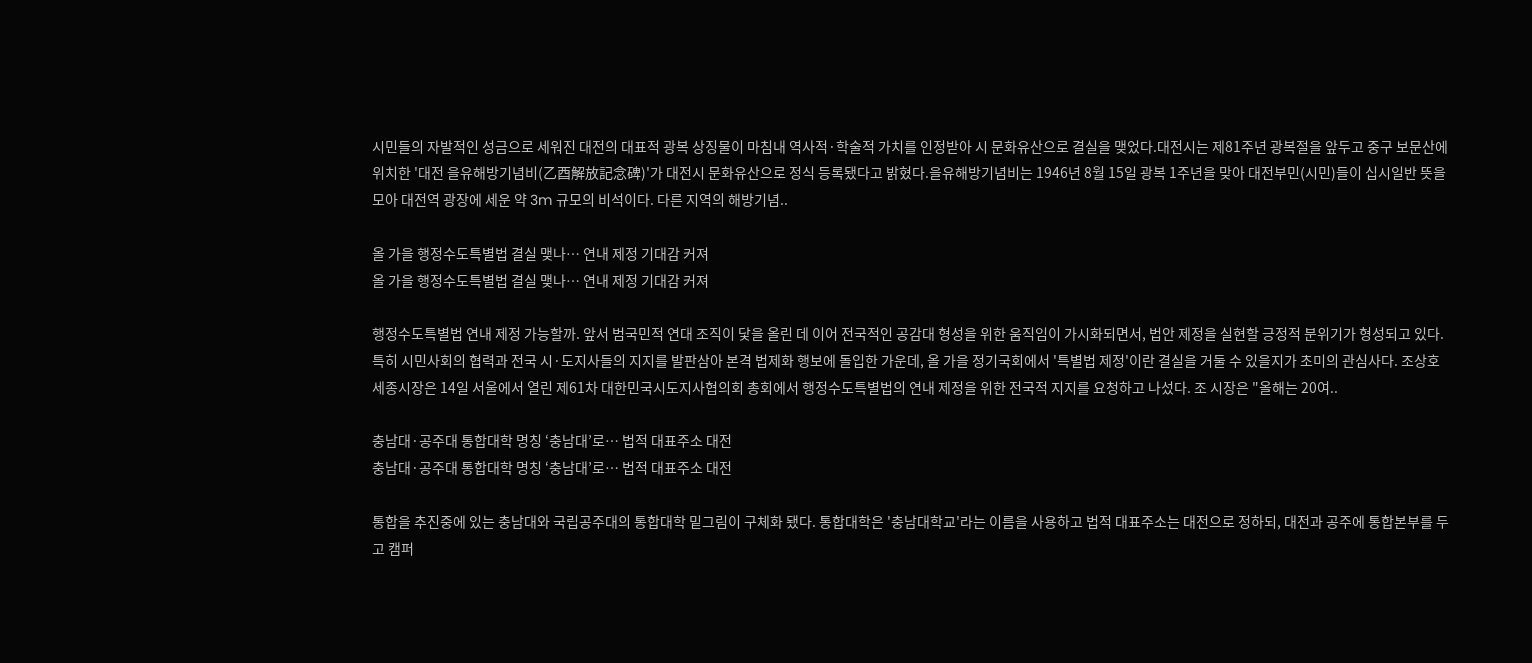시민들의 자발적인 성금으로 세워진 대전의 대표적 광복 상징물이 마침내 역사적·학술적 가치를 인정받아 시 문화유산으로 결실을 맺었다.대전시는 제81주년 광복절을 앞두고 중구 보문산에 위치한 '대전 을유해방기념비(乙酉解放記念碑)'가 대전시 문화유산으로 정식 등록됐다고 밝혔다.을유해방기념비는 1946년 8월 15일 광복 1주년을 맞아 대전부민(시민)들이 십시일반 뜻을 모아 대전역 광장에 세운 약 3m 규모의 비석이다. 다른 지역의 해방기념..

올 가을 행정수도특별법 결실 맺나… 연내 제정 기대감 커져
올 가을 행정수도특별법 결실 맺나… 연내 제정 기대감 커져

행정수도특별법 연내 제정 가능할까. 앞서 범국민적 연대 조직이 닻을 올린 데 이어 전국적인 공감대 형성을 위한 움직임이 가시화되면서, 법안 제정을 실현할 긍정적 분위기가 형성되고 있다. 특히 시민사회의 협력과 전국 시·도지사들의 지지를 발판삼아 본격 법제화 행보에 돌입한 가운데, 올 가을 정기국회에서 '특별법 제정'이란 결실을 거둘 수 있을지가 초미의 관심사다. 조상호 세종시장은 14일 서울에서 열린 제61차 대한민국시도지사협의회 총회에서 행정수도특별법의 연내 제정을 위한 전국적 지지를 요청하고 나섰다. 조 시장은 "올해는 20여..

충남대·공주대 통합대학 명칭 ‘충남대’로… 법적 대표주소 대전
충남대·공주대 통합대학 명칭 ‘충남대’로… 법적 대표주소 대전

통합을 추진중에 있는 충남대와 국립공주대의 통합대학 밑그림이 구체화 됐다. 통합대학은 '충남대학교'라는 이름을 사용하고 법적 대표주소는 대전으로 정하되, 대전과 공주에 통합본부를 두고 캠퍼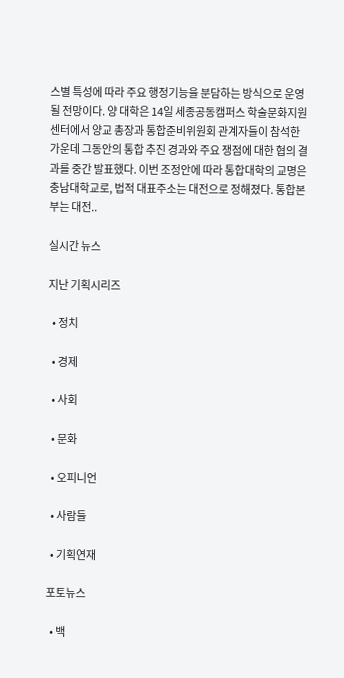스별 특성에 따라 주요 행정기능을 분담하는 방식으로 운영될 전망이다. 양 대학은 14일 세종공동캠퍼스 학술문화지원센터에서 양교 총장과 통합준비위원회 관계자들이 참석한 가운데 그동안의 통합 추진 경과와 주요 쟁점에 대한 협의 결과를 중간 발표했다. 이번 조정안에 따라 통합대학의 교명은 충남대학교로, 법적 대표주소는 대전으로 정해졌다. 통합본부는 대전..

실시간 뉴스

지난 기획시리즈

  • 정치

  • 경제

  • 사회

  • 문화

  • 오피니언

  • 사람들

  • 기획연재

포토뉴스

  • 백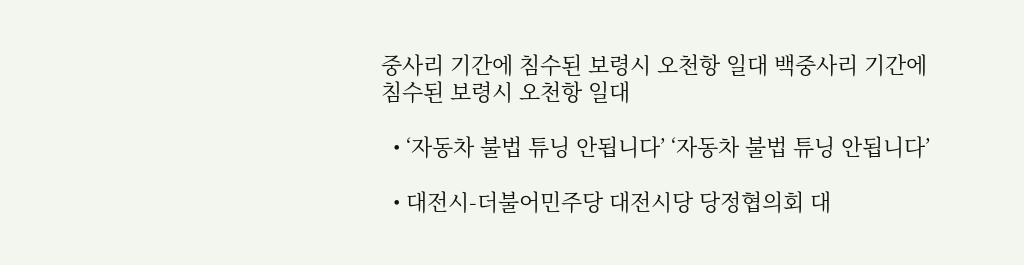중사리 기간에 침수된 보령시 오천항 일대 백중사리 기간에 침수된 보령시 오천항 일대

  • ‘자동차 불법 튜닝 안됩니다’ ‘자동차 불법 튜닝 안됩니다’

  • 대전시-더불어민주당 대전시당 당정협의회 대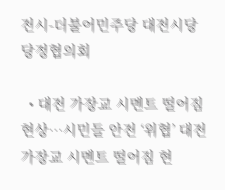전시-더불어민주당 대전시당 당정협의회

  • 대전 가장교 시멘트 떨어짐 현상…시민들 안전 ‘위협’ 대전 가장교 시멘트 떨어짐 현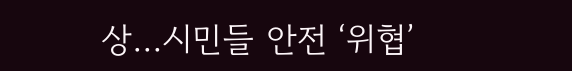상…시민들 안전 ‘위협’